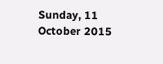Sunday, 11 October 2015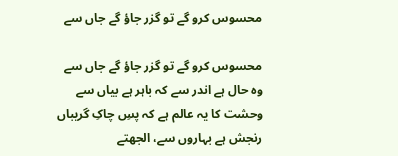محسوس کرو گے تو گزر جاؤ گے جاں سے

محسوس کرو گے تو گزر جاؤ گے جاں سے
وہ حال ہے اندر سے کہ باہر ہے بیاں سے
وحشت کا یہ عالم ہے کہ پسِ چاکِ گریباں
رنجش ہے بہاروں سے، الجھتے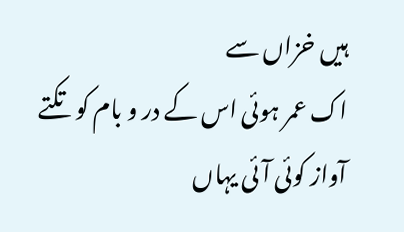ہیں خزاں سے
اک عمر ہوئی اس کے در و بام کو تکتے
آواز کوئی آئی یہاں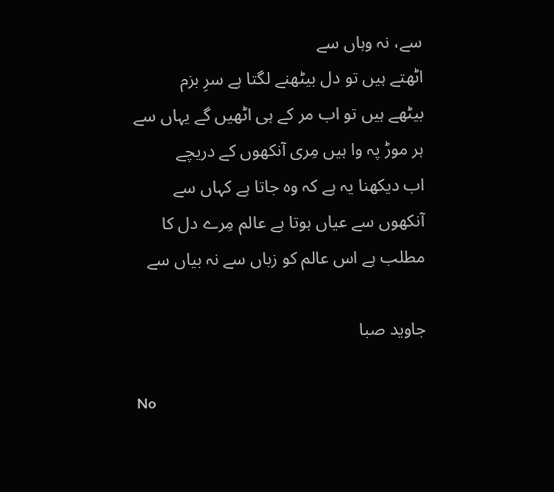سے، نہ وہاں سے
اٹھتے ہیں تو دل بیٹھنے لگتا ہے سرِ بزم
بیٹھے ہیں تو اب مر کے ہی اٹھیں گے یہاں سے
ہر موڑ پہ وا ہیں مِری آنکھوں کے دریچے
اب دیکھنا یہ ہے کہ وہ جاتا ہے کہاں سے
آنکھوں سے عیاں ہوتا ہے عالم مِرے دل کا
مطلب ہے اس عالم کو زباں سے نہ بیاں سے

جاوید صبا

No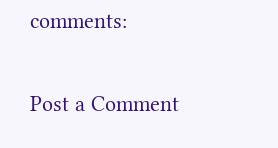comments:

Post a Comment